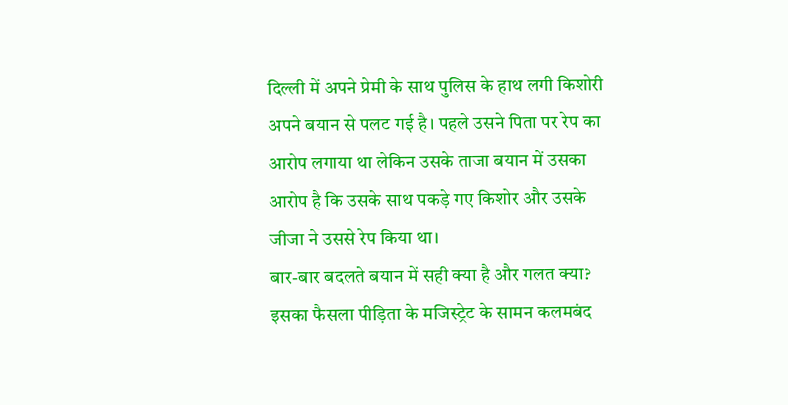दिल्ली में अपने प्रेमी के साथ पुलिस के हाथ लगी किशोरी अपने बयान से पलट गई है। पहले उसने पिता पर रेप का आरोप लगाया था लेकिन उसके ताजा बयान में उसका आरोप है कि उसके साथ पकड़े गए किशोर और उसके जीजा ने उससे रेप किया था।
बार-बार बदलते बयान में सही क्या है और गलत क्या? इसका फैसला पीड़िता के मजिस्ट्रेट के सामन कलमबंद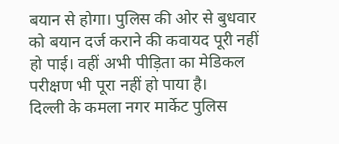बयान से होगा। पुलिस की ओर से बुधवार को बयान दर्ज कराने की कवायद पूरी नहीं हो पाई। वहीं अभी पीड़िता का मेडिकल परीक्षण भी पूरा नहीं हो पाया है।
दिल्ली के कमला नगर मार्केट पुलिस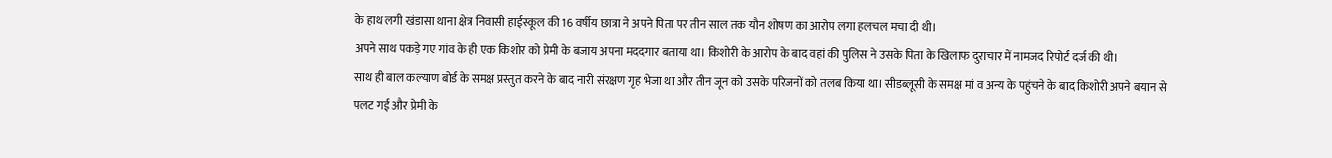के हाथ लगी खंडासा थाना क्षेत्र निवासी हाईस्कूल की 16 वर्षीय छात्रा ने अपने पिता पर तीन साल तक यौन शोषण का आरोप लगा हलचल मचा दी थी।
अपने साथ पकड़े गए गांव के ही एक किशोर को प्रेमी के बजाय अपना मददगार बताया था। किशोरी के आरोप के बाद वहां की पुलिस ने उसके पिता के खिलाफ दुराचार में नामजद रिपोर्ट दर्ज की थी।
साथ ही बाल कल्याण बोर्ड के समक्ष प्रस्तुत करने के बाद नारी संरक्षण गृह भेजा था और तीन जून को उसके परिजनों को तलब किया था। सीडब्लूसी के समक्ष मां व अन्य के पहुंचने के बाद किशोरी अपने बयान से पलट गई और प्रेमी के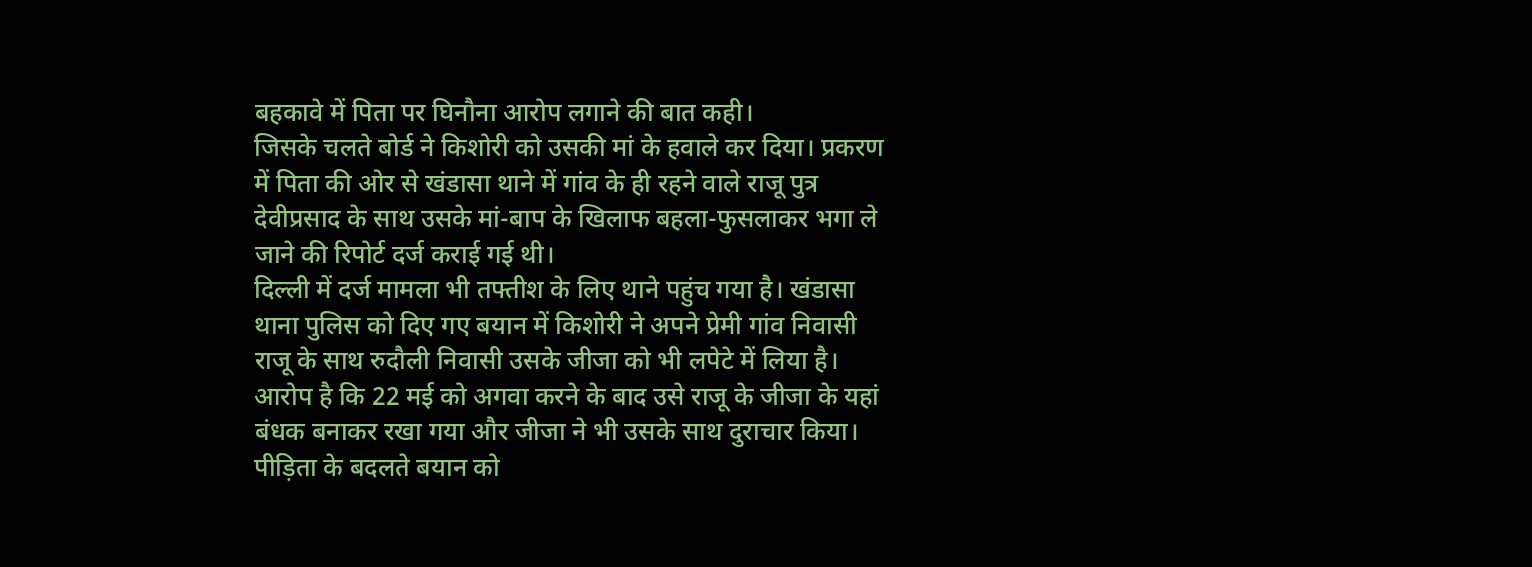बहकावे में पिता पर घिनौना आरोप लगाने की बात कही।
जिसके चलते बोर्ड ने किशोरी को उसकी मां के हवाले कर दिया। प्रकरण में पिता की ओर से खंडासा थाने में गांव के ही रहने वाले राजू पुत्र देवीप्रसाद के साथ उसके मां-बाप के खिलाफ बहला-फुसलाकर भगा ले जाने की रिपोर्ट दर्ज कराई गई थी।
दिल्ली में दर्ज मामला भी तफ्तीश के लिए थाने पहुंच गया है। खंडासा थाना पुलिस को दिए गए बयान में किशोरी ने अपने प्रेमी गांव निवासी राजू के साथ रुदौली निवासी उसके जीजा को भी लपेटे में लिया है।
आरोप है कि 22 मई को अगवा करने के बाद उसे राजू के जीजा के यहां बंधक बनाकर रखा गया और जीजा ने भी उसके साथ दुराचार किया।
पीड़िता के बदलते बयान को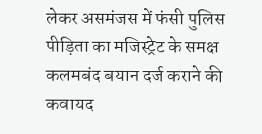लेकर असमंजस में फंसी पुलिस पीड़िता का मजिस्ट्रेट के समक्ष कलमबंद बयान दर्ज कराने की कवायद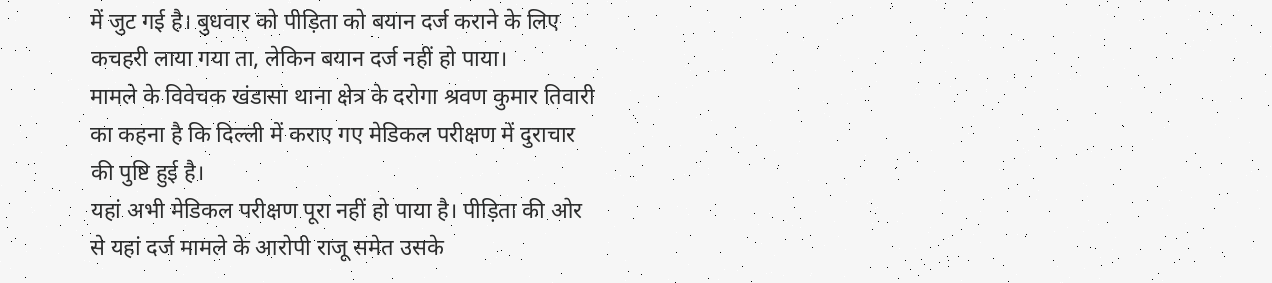में जुट गई है। बुधवार को पीड़िता को बयान दर्ज कराने के लिए कचहरी लाया गया ता, लेकिन बयान दर्ज नहीं हो पाया।
मामले के विवेचक खंडासा थाना क्षेत्र के दरोगा श्रवण कुमार तिवारी का कहना है कि दिल्ली में कराए गए मेडिकल परीक्षण में दुराचार की पुष्टि हुई है।
यहां अभी मेडिकल परीक्षण पूरा नहीं हो पाया है। पीड़िता की ओर से यहां दर्ज मामले के आरोपी राजू समेत उसके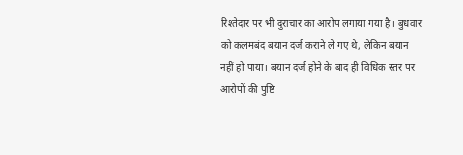रिश्तेदार पर भी दुराचार का आरोप लगाया गया है। बुधवार को कलमबंद बयान दर्ज कराने ले गए थे, लेकिन बयान नहीं हो पाया। बयान दर्ज होने के बाद ही विधिक स्तर पर आरोपों की पुष्टि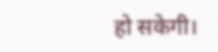हो सकेगी।